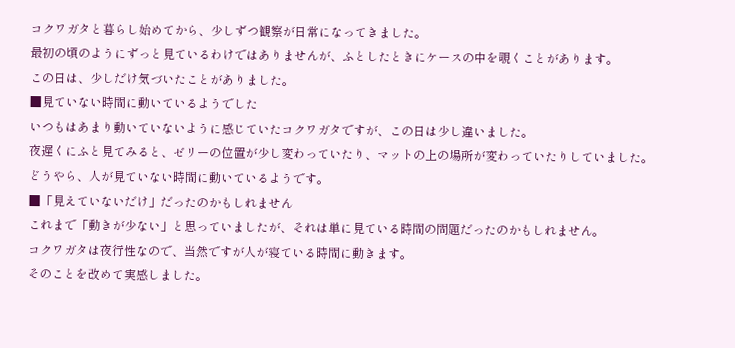コクワガタと暮らし始めてから、少しずつ観察が日常になってきました。
最初の頃のようにずっと見ているわけではありませんが、ふとしたときにケースの中を覗くことがあります。
この日は、少しだけ気づいたことがありました。
■見ていない時間に動いているようでした
いつもはあまり動いていないように感じていたコクワガタですが、この日は少し違いました。
夜遅くにふと見てみると、ゼリーの位置が少し変わっていたり、マットの上の場所が変わっていたりしていました。
どうやら、人が見ていない時間に動いているようです。
■「見えていないだけ」だったのかもしれません
これまで「動きが少ない」と思っていましたが、それは単に見ている時間の問題だったのかもしれません。
コクワガタは夜行性なので、当然ですが人が寝ている時間に動きます。
そのことを改めて実感しました。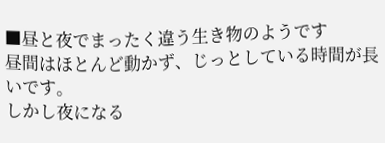■昼と夜でまったく違う生き物のようです
昼間はほとんど動かず、じっとしている時間が長いです。
しかし夜になる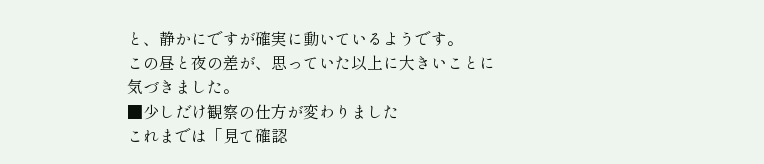と、静かにですが確実に動いているようです。
この昼と夜の差が、思っていた以上に大きいことに気づきました。
■少しだけ観察の仕方が変わりました
これまでは「見て確認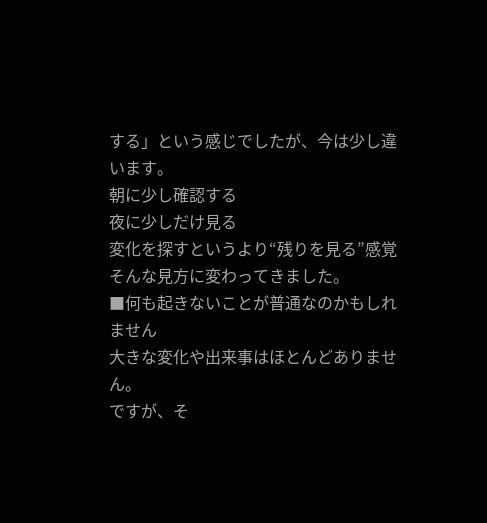する」という感じでしたが、今は少し違います。
朝に少し確認する
夜に少しだけ見る
変化を探すというより“残りを見る”感覚
そんな見方に変わってきました。
■何も起きないことが普通なのかもしれません
大きな変化や出来事はほとんどありません。
ですが、そ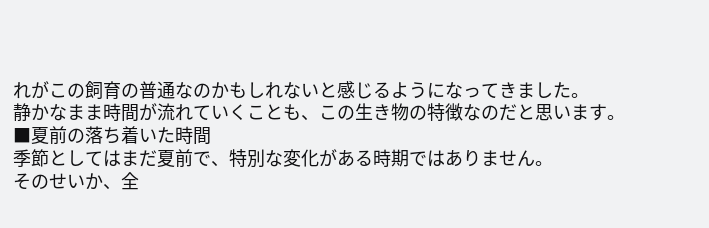れがこの飼育の普通なのかもしれないと感じるようになってきました。
静かなまま時間が流れていくことも、この生き物の特徴なのだと思います。
■夏前の落ち着いた時間
季節としてはまだ夏前で、特別な変化がある時期ではありません。
そのせいか、全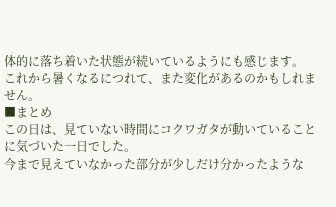体的に落ち着いた状態が続いているようにも感じます。
これから暑くなるにつれて、また変化があるのかもしれません。
■まとめ
この日は、見ていない時間にコクワガタが動いていることに気づいた一日でした。
今まで見えていなかった部分が少しだけ分かったような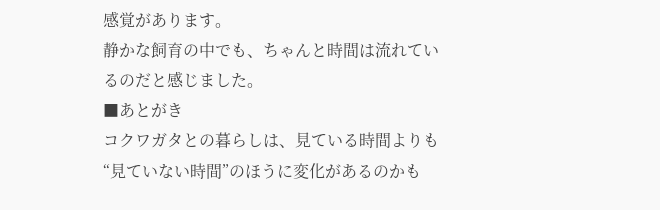感覚があります。
静かな飼育の中でも、ちゃんと時間は流れているのだと感じました。
■あとがき
コクワガタとの暮らしは、見ている時間よりも“見ていない時間”のほうに変化があるのかも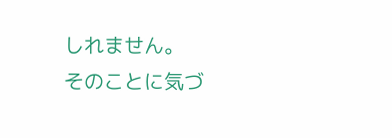しれません。
そのことに気づ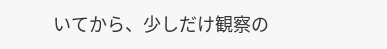いてから、少しだけ観察の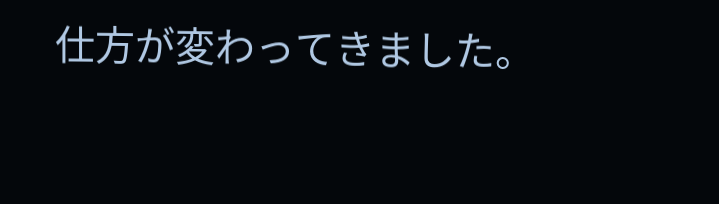仕方が変わってきました。